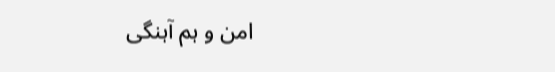امن و ہم آہنگی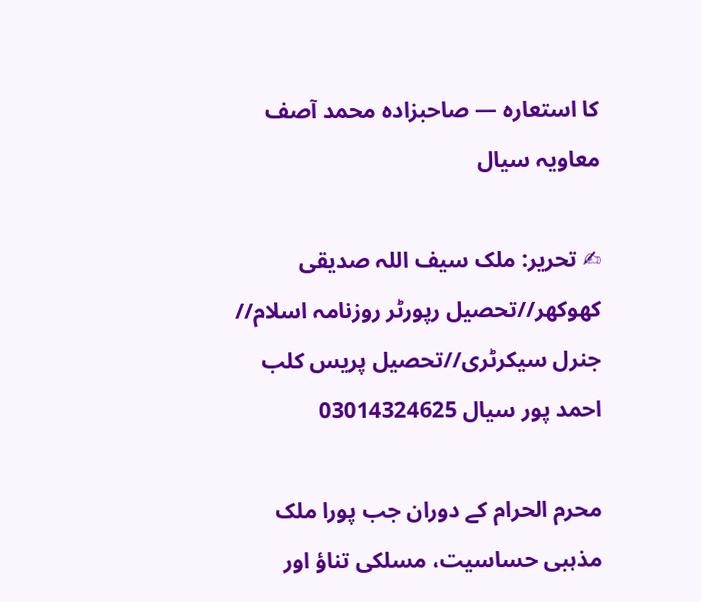کا استعارہ — صاحبزادہ محمد آصف معاویہ سیال

✍ تحریر: ملک سیف اللہ صدیقی کھوکھر//تحصیل رپورٹر روزنامہ اسلام// جنرل سیکرٹری//تحصیل پریس کلب احمد پور سیال 03014324625

محرم الحرام کے دوران جب پورا ملک مذہبی حساسیت، مسلکی تناؤ اور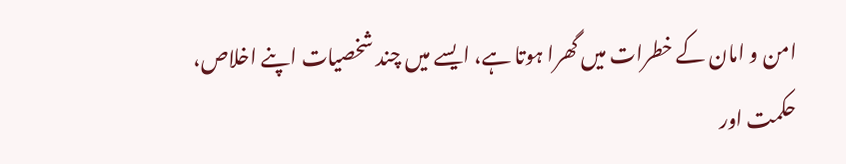امن و امان کے خطرات میں گھرا ہوتا ہے، ایسے میں چند شخصیات اپنے اخلاص، حکمت اور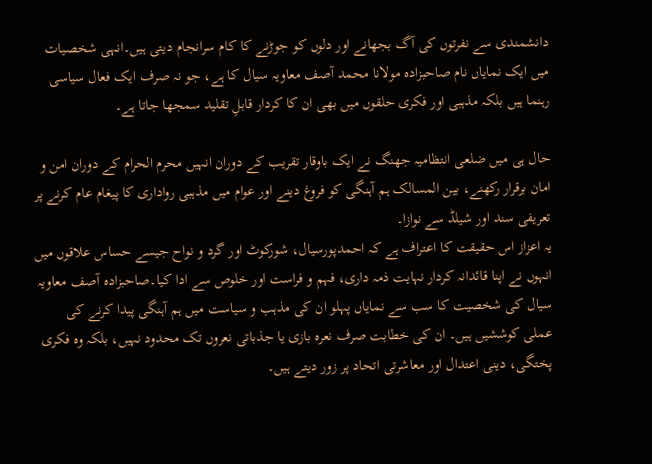دانشمندی سے نفرتوں کی آگ بجھانے اور دلوں کو جوڑنے کا کام سرانجام دیتی ہیں۔انہی شخصیات میں ایک نمایاں نام صاحبزادہ مولانا محمد آصف معاویہ سیال کا ہے، جو نہ صرف ایک فعال سیاسی رہنما ہیں بلکہ مذہبی اور فکری حلقوں میں بھی ان کا کردار قابلِ تقلید سمجھا جاتا ہے۔

حال ہی میں ضلعی انتظامیہ جھنگ نے ایک باوقار تقریب کے دوران انہیں محرم الحرام کے دوران امن و امان برقرار رکھنے، بین المسالک ہم آہنگی کو فروغ دینے اور عوام میں مذہبی رواداری کا پیغام عام کرنے پر تعریفی سند اور شیلڈ سے نوازا۔
یہ اعزاز اس حقیقت کا اعتراف ہے کہ احمدپورسیال، شورکوٹ اور گرد و نواح جیسے حساس علاقوں میں انہوں نے اپنا قائدانہ کردار نہایت ذمہ داری، فہم و فراست اور خلوص سے ادا کیا۔صاحبزادہ آصف معاویہ سیال کی شخصیت کا سب سے نمایاں پہلو ان کی مذہب و سیاست میں ہم آہنگی پیدا کرنے کی عملی کوششیں ہیں۔ ان کی خطابت صرف نعرہ بازی یا جذباتی نعروں تک محدود نہیں، بلکہ وہ فکری پختگی، دینی اعتدال اور معاشرتی اتحاد پر زور دیتے ہیں۔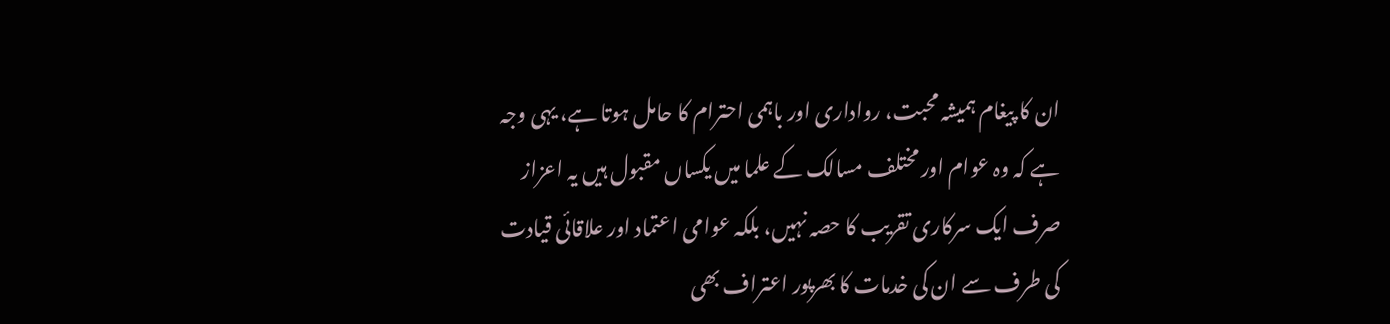ان کا پیغام ہمیشہ محبت، رواداری اور باہمی احترام کا حامل ہوتا ہے، یہی وجہ ہے کہ وہ عوام اور مختلف مسالک کے علما میں یکساں مقبول ہیں یہ اعزاز صرف ایک سرکاری تقریب کا حصہ نہیں، بلکہ عوامی اعتماد اور علاقائی قیادت کی طرف سے ان کی خدمات کا بھرپور اعتراف بھی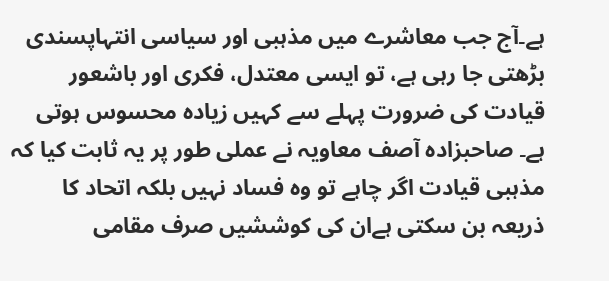ہے۔آج جب معاشرے میں مذہبی اور سیاسی انتہاپسندی بڑھتی جا رہی ہے، تو ایسی معتدل، فکری اور باشعور قیادت کی ضرورت پہلے سے کہیں زیادہ محسوس ہوتی ہے۔ صاحبزادہ آصف معاویہ نے عملی طور پر یہ ثابت کیا کہ مذہبی قیادت اگر چاہے تو وہ فساد نہیں بلکہ اتحاد کا ذریعہ بن سکتی ہےان کی کوششیں صرف مقامی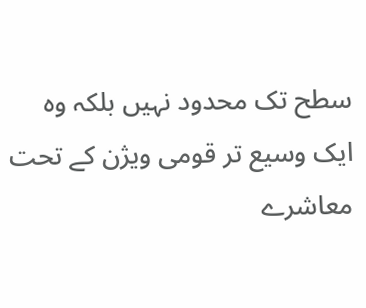سطح تک محدود نہیں بلکہ وہ ایک وسیع تر قومی ویژن کے تحت معاشرے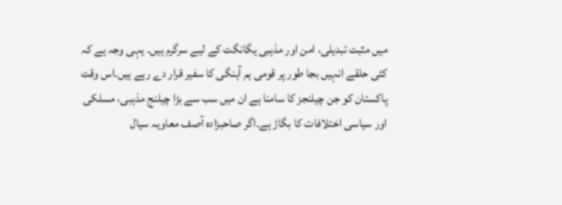میں مثبت تبدیلی، امن اور مذہبی یگانگت کے لیے سرگرم ہیں۔ یہی وجہ ہے کہ کئی حلقے انہیں بجا طور پر قومی ہم آہنگی کا سفیر قرار دے رہے ہیں۔اس وقت پاکستان کو جن چیلنجز کا سامنا ہے ان میں سب سے بڑا چیلنج مذہبی، مسلکی اور سیاسی اختلافات کا بگاڑ ہے۔اگر صاحبزادہ آصف معاویہ سیال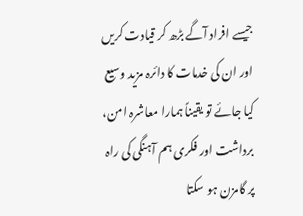جیسے افراد آگے بڑھ کر قیادت کریں اور ان کی خدمات کا دائرہ مزید وسیع کیا جائے تو یقیناً ہمارا معاشرہ امن، برداشت اور فکری ہم آہنگی کی راہ پر گامزن ہو سکتا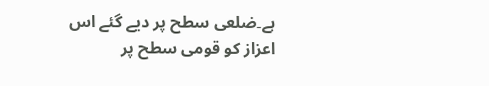ہے۔ضلعی سطح پر دیے گئے اس اعزاز کو قومی سطح پر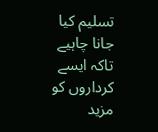تسلیم کیا جانا چاہیے تاکہ ایسے کرداروں کو مزید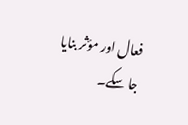فعال اور مؤثر بنایا جا سکے۔